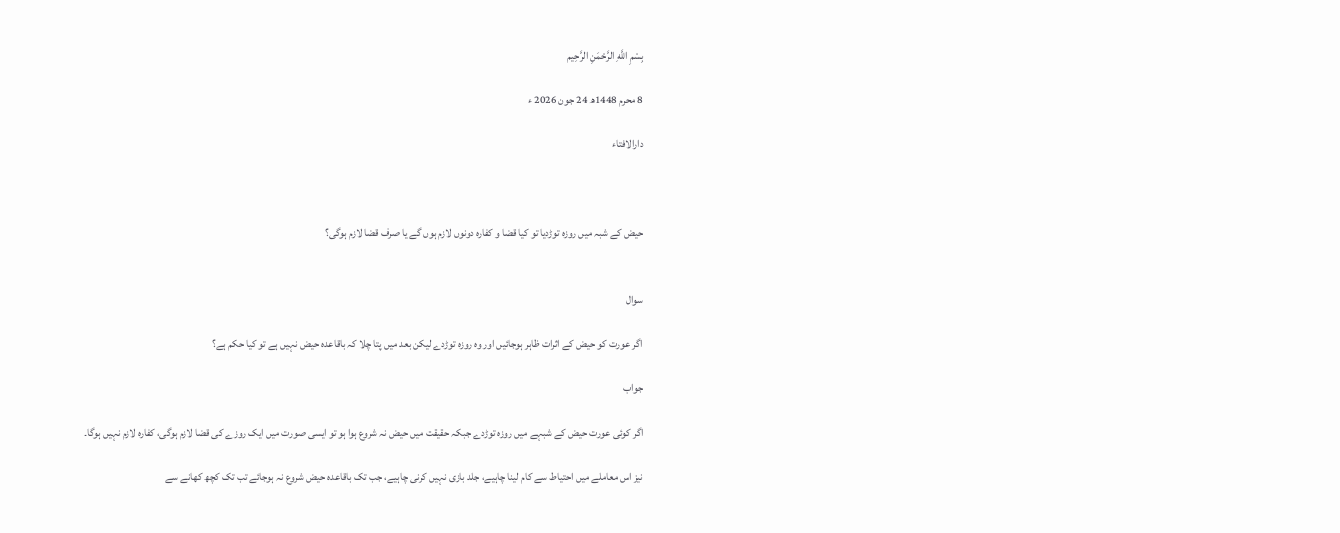بِسْمِ اللَّهِ الرَّحْمَنِ الرَّحِيم

8 محرم 1448ھ 24 جون 2026 ء

دارالافتاء



حیض کے شبہ میں روزہ توڑدیا تو کیا قضا و کفارہ دونوں لازم ہوں گے یا صرف قضا لازم ہوگی؟


سوال

اگر عورت کو حیض کے اثرات ظاہر ہوجائیں اور وہ روزہ توڑدے لیکن بعد میں پتا چلا کہ باقاعدہ حیض نہیں ہے تو کیا حکم ہے؟

جواب

اگر کوئی عورت حیض کے شبہے میں روزہ توڑدے جبکہ حقیقت میں حیض نہ شروع ہوا ہو تو ایسی صورت میں ایک روزے کی قضا لازم ہوگی، کفارہ لازم نہیں ہوگا۔

نیز اس معاملے میں احتیاط سے کام لینا چاہیے، جلد بازی نہیں کرنی چاہیے، جب تک باقاعدہ حیض شروع نہ ہوجائے تب تک کچھ کھانے سے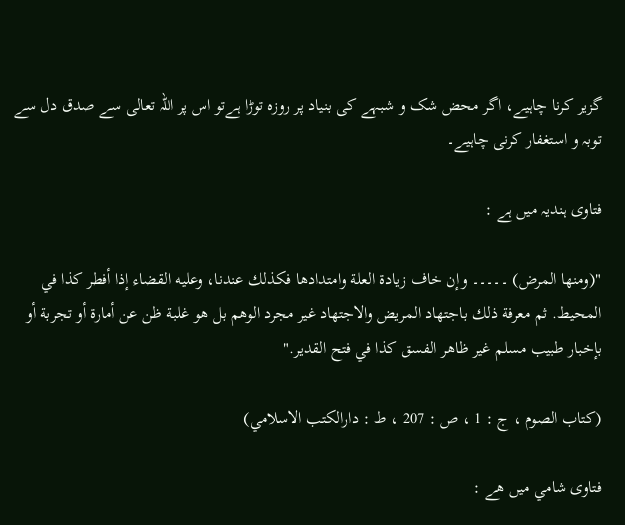گزیر کرنا چاہیے، اگر محض شک و شبہے کی بنیاد پر روزہ توڑا ہےتو اس پر اللہ تعالی سے صدق دل سے توبہ و استغفار کرنی چاہیے۔

فتاوی ہندیہ میں ہے :

"(ومنها المرض) ۔۔۔۔۔ وإن خاف زيادة العلة وامتدادها فكذلك عندنا، وعليه القضاء إذا أفطر كذا في المحيط. ثم معرفة ذلك باجتهاد المريض والاجتهاد غير مجرد الوهم بل هو غلبة ظن عن أمارة أو تجربة أو بإخبار طبيب مسلم غير ظاهر الفسق كذا في فتح القدير."

(کتاب الصوم ، ج : 1 ، ص : 207 ، ط : دارالكتب الاسلامي)

فتاوی شامي ميں هے :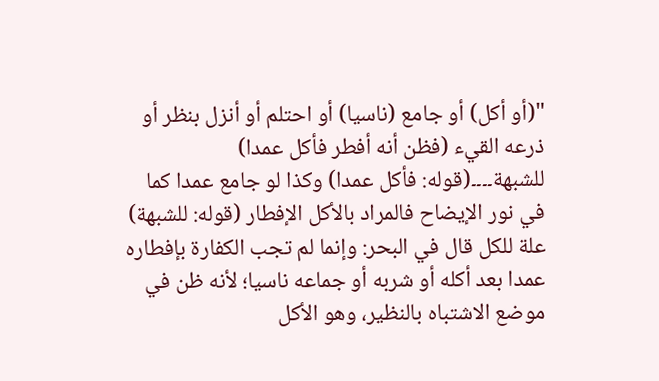"(أو أكل) أو جامع (ناسيا) أو احتلم أو أنزل بنظر أو ذرعه القيء (فظن أنه أفطر فأكل عمدا) للشبهة۔۔۔۔(قوله: فأكل عمدا) وكذا لو جامع عمدا كما في نور الإيضاح فالمراد بالأكل الإفطار (قوله: للشبهة) علة للكل قال في البحر: وإنما لم تجب الكفارة بإفطاره عمدا بعد أكله أو شربه أو جماعه ناسيا؛ لأنه ظن في موضع الاشتباه بالنظير، وهو الأكل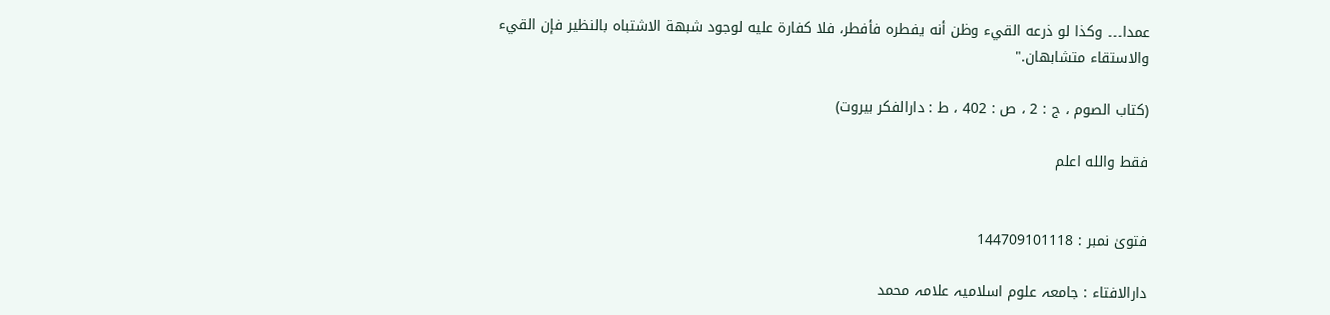عمدا۔۔۔ وكذا لو ذرعه القيء وظن أنه يفطره فأفطر، فلا كفارة عليه لوجود شبهة الاشتباه بالنظير فإن القيء والاستقاء متشابهان."

(كتاب الصوم ، ج : 2 ، ص : 402 ، ط : دارالفكر بيروت)

فقط والله اعلم


فتویٰ نمبر : 144709101118

دارالافتاء : جامعہ علوم اسلامیہ علامہ محمد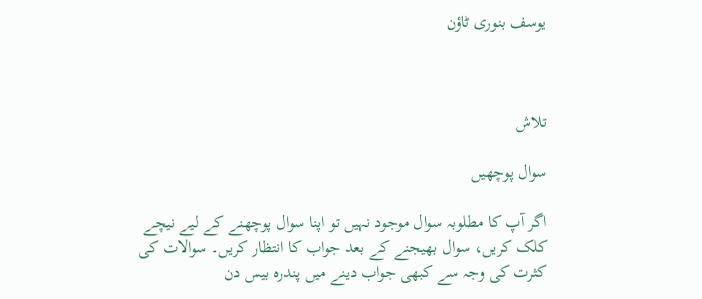یوسف بنوری ٹاؤن



تلاش

سوال پوچھیں

اگر آپ کا مطلوبہ سوال موجود نہیں تو اپنا سوال پوچھنے کے لیے نیچے کلک کریں، سوال بھیجنے کے بعد جواب کا انتظار کریں۔ سوالات کی کثرت کی وجہ سے کبھی جواب دینے میں پندرہ بیس دن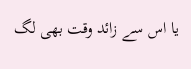یا اس سے زائد وقت بھی لگ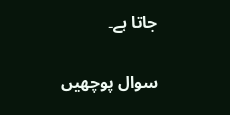جاتا ہے۔

سوال پوچھیں